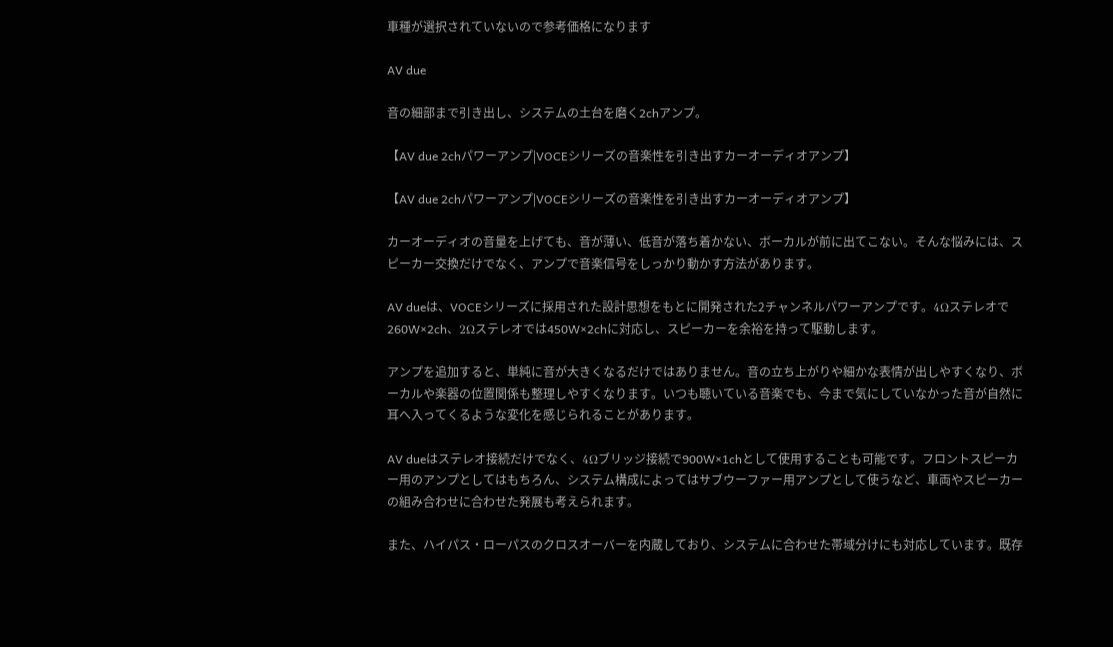車種が選択されていないので参考価格になります

AV due

音の細部まで引き出し、システムの土台を磨く2chアンプ。

【AV due 2chパワーアンプ|VOCEシリーズの音楽性を引き出すカーオーディオアンプ】

【AV due 2chパワーアンプ|VOCEシリーズの音楽性を引き出すカーオーディオアンプ】

カーオーディオの音量を上げても、音が薄い、低音が落ち着かない、ボーカルが前に出てこない。そんな悩みには、スピーカー交換だけでなく、アンプで音楽信号をしっかり動かす方法があります。

AV dueは、VOCEシリーズに採用された設計思想をもとに開発された2チャンネルパワーアンプです。4Ωステレオで260W×2ch、2Ωステレオでは450W×2chに対応し、スピーカーを余裕を持って駆動します。

アンプを追加すると、単純に音が大きくなるだけではありません。音の立ち上がりや細かな表情が出しやすくなり、ボーカルや楽器の位置関係も整理しやすくなります。いつも聴いている音楽でも、今まで気にしていなかった音が自然に耳へ入ってくるような変化を感じられることがあります。

AV dueはステレオ接続だけでなく、4Ωブリッジ接続で900W×1chとして使用することも可能です。フロントスピーカー用のアンプとしてはもちろん、システム構成によってはサブウーファー用アンプとして使うなど、車両やスピーカーの組み合わせに合わせた発展も考えられます。

また、ハイパス・ローパスのクロスオーバーを内蔵しており、システムに合わせた帯域分けにも対応しています。既存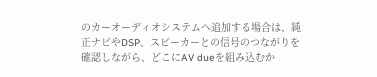のカーオーディオシステムへ追加する場合は、純正ナビやDSP、スピーカーとの信号のつながりを確認しながら、どこにAV dueを組み込むか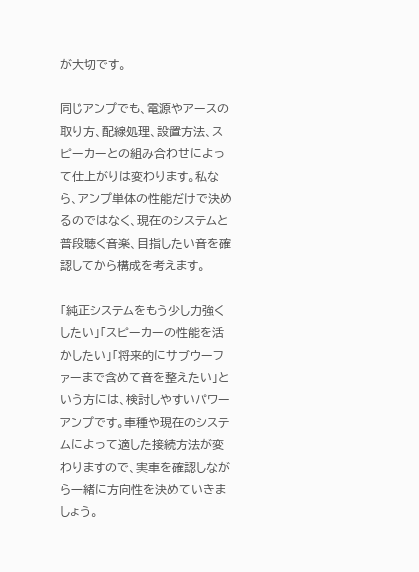が大切です。

同じアンプでも、電源やアースの取り方、配線処理、設置方法、スピーカーとの組み合わせによって仕上がりは変わります。私なら、アンプ単体の性能だけで決めるのではなく、現在のシステムと普段聴く音楽、目指したい音を確認してから構成を考えます。

「純正システムをもう少し力強くしたい」「スピーカーの性能を活かしたい」「将来的にサブウーファーまで含めて音を整えたい」という方には、検討しやすいパワーアンプです。車種や現在のシステムによって適した接続方法が変わりますので、実車を確認しながら一緒に方向性を決めていきましょう。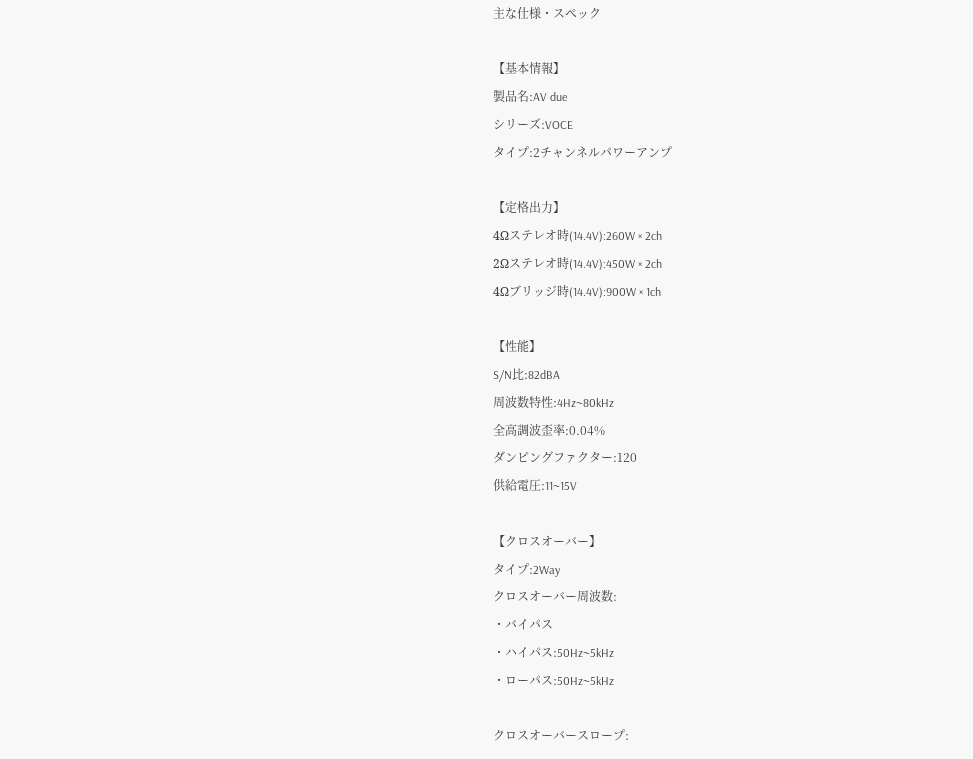主な仕様・スペック

【基本情報】
製品名:AV due
シリーズ:VOCE
タイプ:2チャンネルパワーアンプ

【定格出力】
4Ωステレオ時(14.4V):260W × 2ch
2Ωステレオ時(14.4V):450W × 2ch
4Ωブリッジ時(14.4V):900W × 1ch

【性能】
S/N比:82dBA
周波数特性:4Hz~80kHz
全高調波歪率:0.04%
ダンピングファクター:120
供給電圧:11~15V

【クロスオーバー】
タイプ:2Way
クロスオーバー周波数:
・バイパス
・ハイパス:50Hz~5kHz
・ローパス:50Hz~5kHz

クロスオーバースロープ: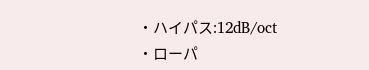・ハイパス:12dB/oct
・ローパ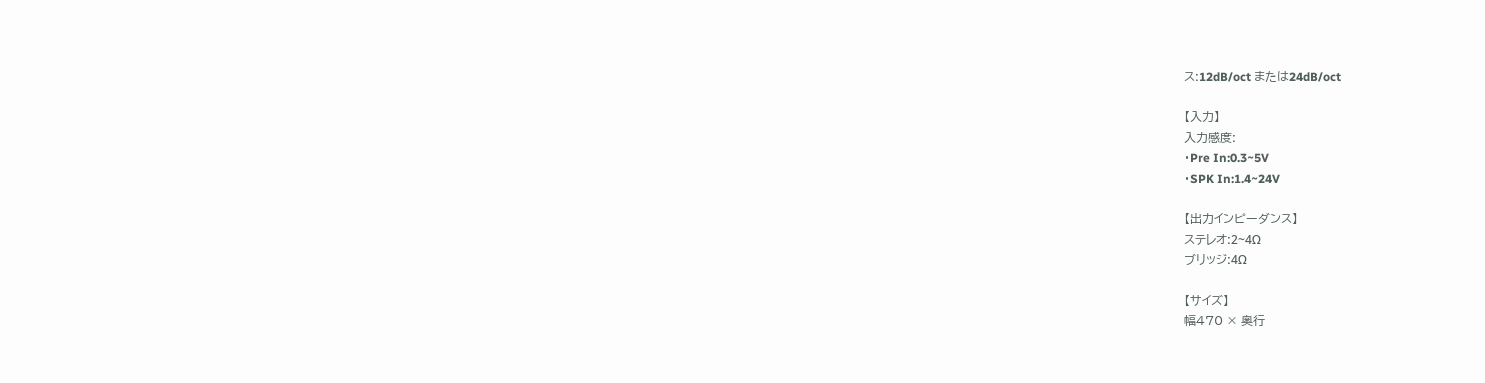ス:12dB/oct または24dB/oct

【入力】
入力感度:
・Pre In:0.3~5V
・SPK In:1.4~24V

【出力インピーダンス】
ステレオ:2~4Ω
ブリッジ:4Ω

【サイズ】
幅470 × 奥行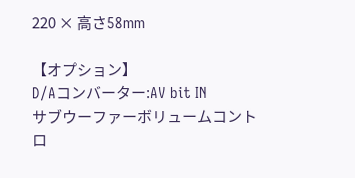220 × 高さ58mm

【オプション】
D/Aコンバーター:AV bit IN
サブウーファーボリュームコントロ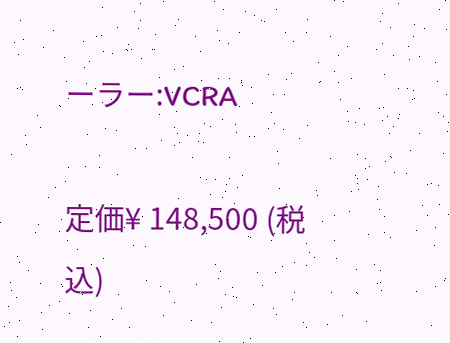ーラー:VCRA

定価¥ 148,500 (税込)